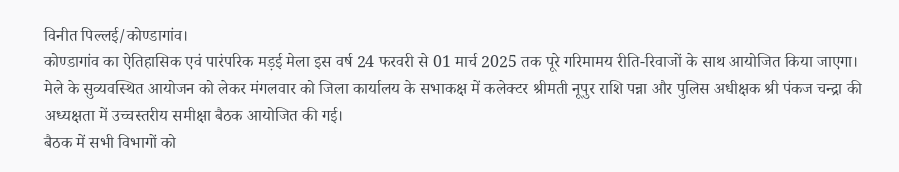विनीत पिल्लई/कोण्डागांव।
कोण्डागांव का ऐतिहासिक एवं पारंपरिक मड़ई मेला इस वर्ष 24 फरवरी से 01 मार्च 2025 तक पूरे गरिमामय रीति-रिवाजों के साथ आयोजित किया जाएगा। मेले के सुव्यवस्थित आयोजन को लेकर मंगलवार को जिला कार्यालय के सभाकक्ष में कलेक्टर श्रीमती नूपुर राशि पन्ना और पुलिस अधीक्षक श्री पंकज चन्द्रा की अध्यक्षता में उच्चस्तरीय समीक्षा बैठक आयोजित की गई।
बैठक में सभी विभागों को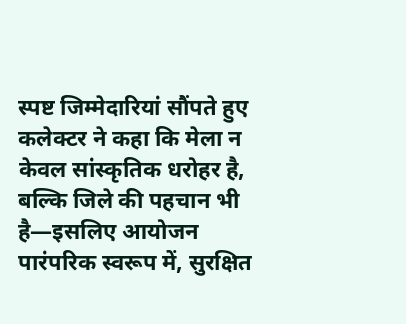स्पष्ट जिम्मेदारियां सौंपते हुए कलेक्टर ने कहा कि मेला न केवल सांस्कृतिक धरोहर है, बल्कि जिले की पहचान भी है—इसलिए आयोजन पारंपरिक स्वरूप में, सुरक्षित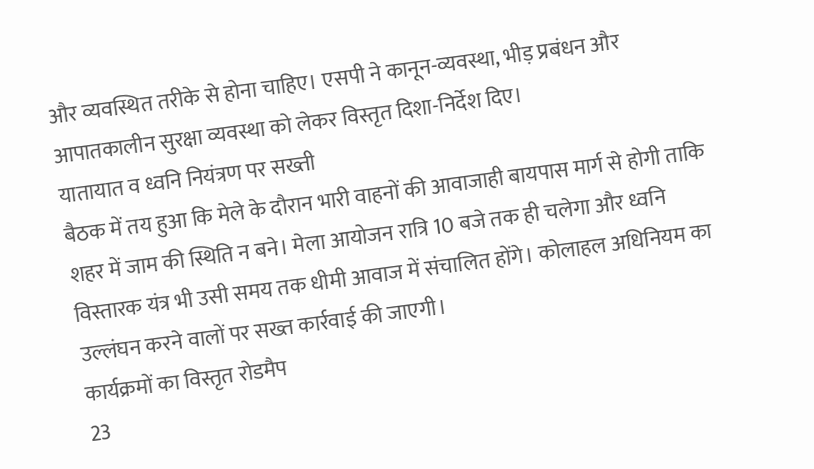और व्यवस्थित तरीके से होना चाहिए। एसपी ने कानून-व्यवस्था, भीड़ प्रबंधन और आपातकालीन सुरक्षा व्यवस्था को लेकर विस्तृत दिशा-निर्देश दिए।
यातायात व ध्वनि नियंत्रण पर सख्ती
बैठक में तय हुआ कि मेले के दौरान भारी वाहनों की आवाजाही बायपास मार्ग से होगी ताकि शहर में जाम की स्थिति न बने। मेला आयोजन रात्रि 10 बजे तक ही चलेगा और ध्वनि विस्तारक यंत्र भी उसी समय तक धीमी आवाज में संचालित होंगे। कोलाहल अधिनियम का उल्लंघन करने वालों पर सख्त कार्रवाई की जाएगी।
कार्यक्रमों का विस्तृत रोडमैप
23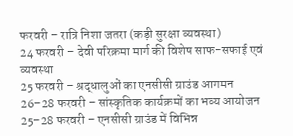फरवरी – रात्रि निशा जतरा (कड़ी सुरक्षा व्यवस्था)
24 फरवरी – देवी परिक्रमा मार्ग की विशेष साफ-सफाई एवं व्यवस्था
25 फरवरी – श्रद्धालुओं का एनसीसी ग्राउंड आगमन
26–28 फरवरी – सांस्कृतिक कार्यक्रमों का भव्य आयोजन
25–28 फरवरी – एनसीसी ग्राउंड में विभिन्न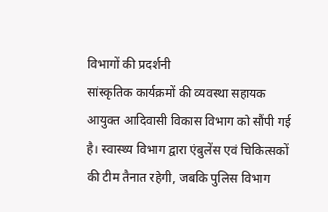विभागों की प्रदर्शनी
सांस्कृतिक कार्यक्रमों की व्यवस्था सहायक आयुक्त आदिवासी विकास विभाग को सौंपी गई है। स्वास्थ्य विभाग द्वारा एंबुलेंस एवं चिकित्सकों की टीम तैनात रहेगी, जबकि पुलिस विभाग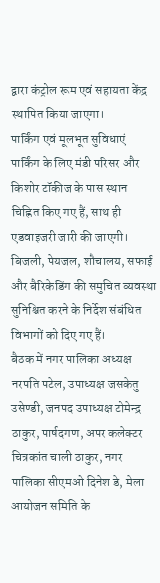द्वारा कंट्रोल रूम एवं सहायता केंद्र स्थापित किया जाएगा।
पार्किंग एवं मूलभूत सुविधाएं
पार्किंग के लिए मंडी परिसर और किशोर टॉकीज के पास स्थान चिह्नित किए गए हैं, साथ ही एडवाइजरी जारी की जाएगी। बिजली, पेयजल, शौचालय, सफाई और बैरिकेडिंग की समुचित व्यवस्था सुनिश्चित करने के निर्देश संबंधित विभागों को दिए गए हैं।
बैठक में नगर पालिका अध्यक्ष नरपति पटेल, उपाध्यक्ष जसकेतु उसेण्डी, जनपद उपाध्यक्ष टोमेन्द्र ठाकुर, पार्षदगण, अपर कलेक्टर चित्रकांत चाली ठाकुर, नगर पालिका सीएमओ दिनेश डे, मेला आयोजन समिति के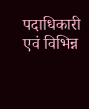पदाधिकारी एवं विभिन्न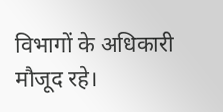विभागों के अधिकारी मौजूद रहे।